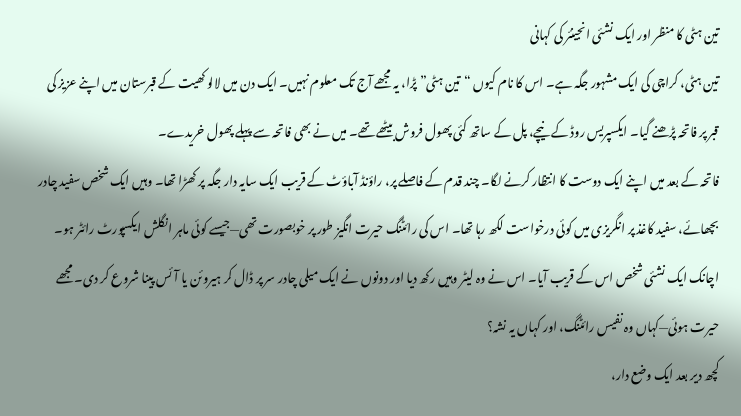تین ہٹی کا منظر اور ایک نشئی انجینئر کی کہانی
تین ہٹی، کراچی کی ایک مشہور جگہ ہے۔ اس کا نام کیوں “تین ہٹی” پڑا، یہ مجھے آج تک معلوم نہیں۔ ایک دن میں لالو کھیت کے قبرستان میں اپنے عزیز کی قبر پر فاتحہ پڑھنے گیا۔ ایکسپریس روڈ کے نیچے، پل کے ساتھ کئی پھول فروش بیٹھے تھے۔ میں نے بھی فاتحہ سے پہلے پھول خریدے۔
فاتحہ کے بعد میں اپنے ایک دوست کا انتظار کرنے لگا۔ چند قدم کے فاصلے پر، راؤنڈ آباؤٹ کے قریب ایک سایہ دار جگہ پر کھڑا تھا۔ وہیں ایک شخص سفید چادر بچھائے، سفید کاغذ پر انگریزی میں کوئی درخواست لکھ رہا تھا۔ اس کی رائٹنگ حیرت انگیز طور پر خوبصورت تھی—جیسے کوئی ماہر انگلش ایکسپورٹ رائٹر ہو۔
اچانک ایک نشئی شخص اس کے قریب آیا۔ اس نے وہ لیٹر وہیں رکھ دیا اور دونوں نے ایک میلی چادر سر پر ڈال کر ہیروئن یا آئس پینا شروع کر دی۔ مجھے حیرت ہوئی—کہاں وہ نفیس رائٹنگ، اور کہاں یہ نشہ؟
کچھ دیر بعد ایک وضع دار،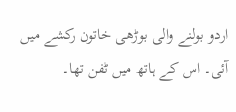اردو بولنے والی بوڑھی خاتون رکشے میں آئی۔ اس کے ہاتھ میں ٹفن تھا۔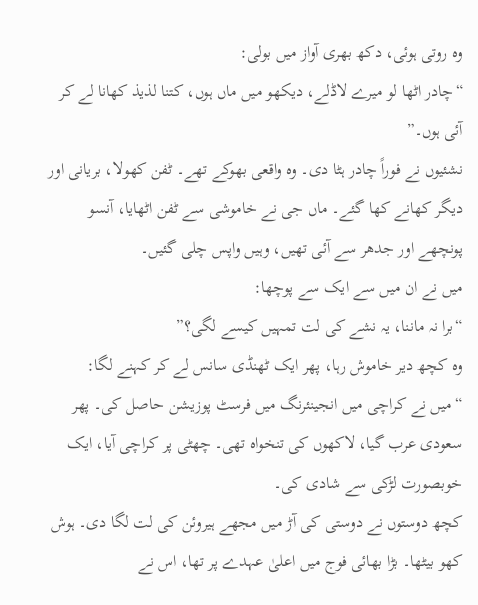وہ روتی ہوئی، دکھ بھری آواز میں بولی:
“چادر اٹھا لو میرے لاڈلے، دیکھو میں ماں ہوں، کتنا لذیذ کھانا لے کر آئی ہوں۔”
نشئیوں نے فوراً چادر ہٹا دی۔ وہ واقعی بھوکے تھے۔ ٹفن کھولا، بریانی اور دیگر کھانے کھا گئے۔ ماں جی نے خاموشی سے ٹفن اٹھایا، آنسو پونچھے اور جدھر سے آئی تھیں، وہیں واپس چلی گئیں۔
میں نے ان میں سے ایک سے پوچھا:
“برا نہ ماننا، یہ نشے کی لت تمہیں کیسے لگی؟”
وہ کچھ دیر خاموش رہا، پھر ایک ٹھنڈی سانس لے کر کہنے لگا:
“میں نے کراچی میں انجینئرنگ میں فرسٹ پوزیشن حاصل کی۔ پھر سعودی عرب گیا، لاکھوں کی تنخواہ تھی۔ چھٹی پر کراچی آیا، ایک خوبصورت لڑکی سے شادی کی۔
کچھ دوستوں نے دوستی کی آڑ میں مجھے ہیروئن کی لت لگا دی۔ ہوش کھو بیٹھا۔ بڑا بھائی فوج میں اعلیٰ عہدے پر تھا، اس نے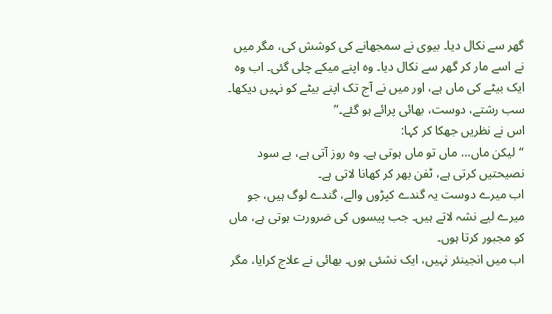گھر سے نکال دیا۔ بیوی نے سمجھانے کی کوشش کی، مگر میں نے اسے مار کر گھر سے نکال دیا۔ وہ اپنے میکے چلی گئی۔ اب وہ ایک بیٹے کی ماں ہے، اور میں نے آج تک اپنے بیٹے کو نہیں دیکھا۔
سب رشتے، دوست، بھائی پرائے ہو گئے۔”
اس نے نظریں جھکا کر کہا:
“لیکن ماں… ماں تو ماں ہوتی ہے۔ وہ روز آتی ہے، بے سود نصیحتیں کرتی ہے، ٹفن بھر کر کھانا لاتی ہے۔
اب میرے دوست یہ گندے کپڑوں والے، گندے لوگ ہیں، جو میرے لیے نشہ لاتے ہیں۔ جب پیسوں کی ضرورت ہوتی ہے، ماں کو مجبور کرتا ہوں۔
اب میں انجینئر نہیں، ایک نشئی ہوں۔ بھائی نے علاج کرایا، مگر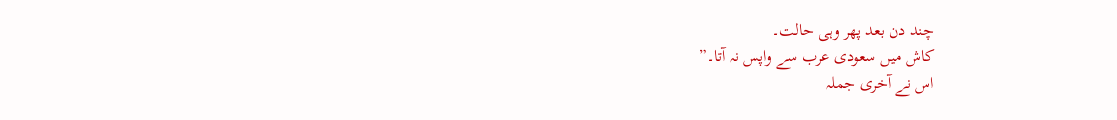چند دن بعد پھر وہی حالت۔
کاش میں سعودی عرب سے واپس نہ آتا۔”
اس نے آخری جملہ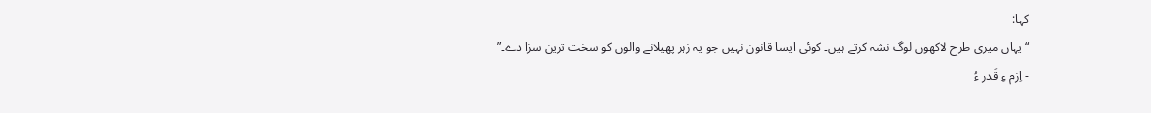کہا:
“یہاں میری طرح لاکھوں لوگ نشہ کرتے ہیں۔ کوئی ایسا قانون نہیں جو یہ زہر پھیلانے والوں کو سخت ترین سزا دے۔”
- اِزم ءِ قَدر ءُ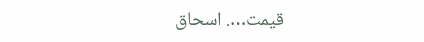قیمت…. اسحاق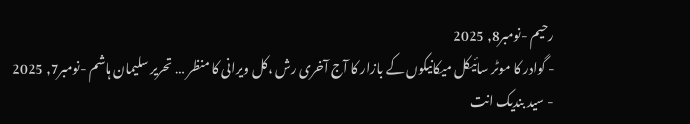رحیم -نومبر8, 2025
- گوادر کا موٹر سائیکل میکانیکوں کے بازار کا آج آخری رش ،کل ویرانی کا منظر … تحریر سلیمان ہاشم -نومبر7, 2025
- سید بندیک انت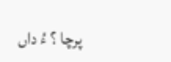پرچا ؟ ءُ داں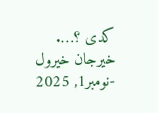کدی ؟…. خیرجان خیرول -نومبر1, 2025